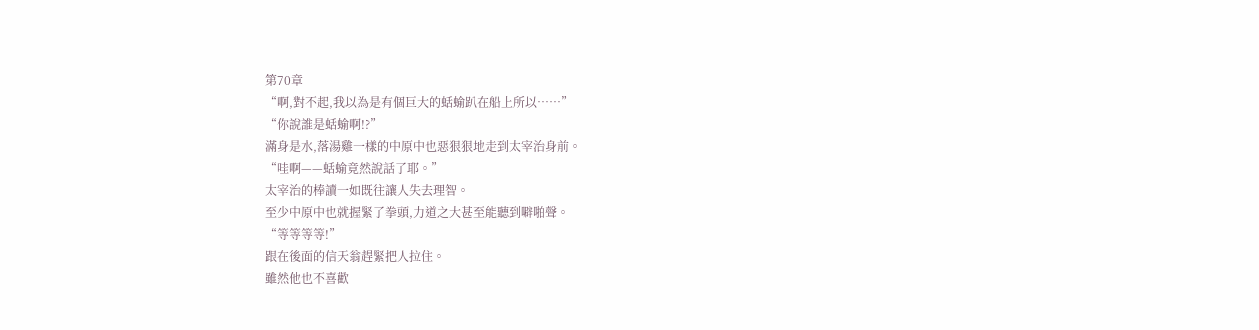第70章
“啊,對不起,我以為是有個巨大的蛞蝓趴在船上所以……”
“你說誰是蛞蝓啊!?”
滿身是水,落湯雞一樣的中原中也惡狠狠地走到太宰治身前。
“哇啊——蛞蝓竟然說話了耶。”
太宰治的棒讀一如既往讓人失去理智。
至少中原中也就握緊了拳頭,力道之大甚至能聽到噼啪聲。
“等等等等!”
跟在後面的信天翁趕緊把人拉住。
雖然他也不喜歡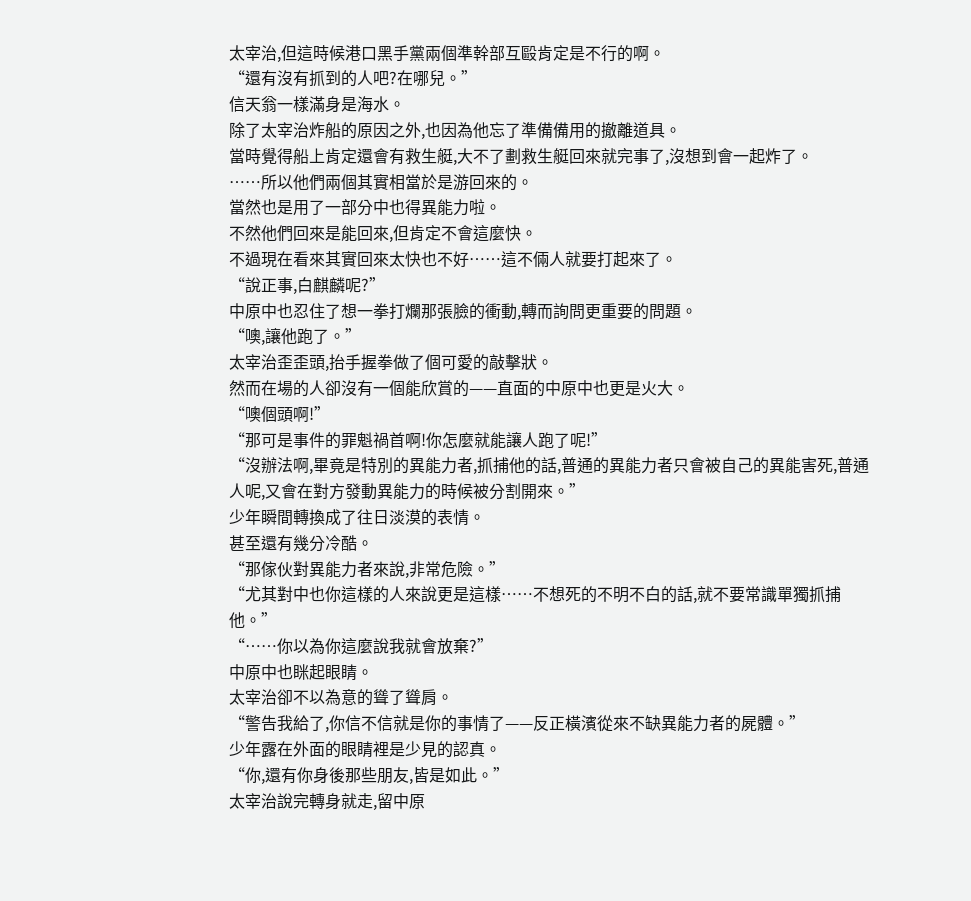太宰治,但這時候港口黑手黨兩個準幹部互毆肯定是不行的啊。
“還有沒有抓到的人吧?在哪兒。”
信天翁一樣滿身是海水。
除了太宰治炸船的原因之外,也因為他忘了準備備用的撤離道具。
當時覺得船上肯定還會有救生艇,大不了劃救生艇回來就完事了,沒想到會一起炸了。
……所以他們兩個其實相當於是游回來的。
當然也是用了一部分中也得異能力啦。
不然他們回來是能回來,但肯定不會這麼快。
不過現在看來其實回來太快也不好……這不倆人就要打起來了。
“說正事,白麒麟呢?”
中原中也忍住了想一拳打爛那張臉的衝動,轉而詢問更重要的問題。
“噢,讓他跑了。”
太宰治歪歪頭,抬手握拳做了個可愛的敲擊狀。
然而在場的人卻沒有一個能欣賞的——直面的中原中也更是火大。
“噢個頭啊!”
“那可是事件的罪魁禍首啊!你怎麼就能讓人跑了呢!”
“沒辦法啊,畢竟是特別的異能力者,抓捕他的話,普通的異能力者只會被自己的異能害死,普通人呢,又會在對方發動異能力的時候被分割開來。”
少年瞬間轉換成了往日淡漠的表情。
甚至還有幾分冷酷。
“那傢伙對異能力者來說,非常危險。”
“尤其對中也你這樣的人來說更是這樣……不想死的不明不白的話,就不要常識單獨抓捕他。”
“……你以為你這麼說我就會放棄?”
中原中也眯起眼睛。
太宰治卻不以為意的聳了聳肩。
“警告我給了,你信不信就是你的事情了——反正橫濱從來不缺異能力者的屍體。”
少年露在外面的眼睛裡是少見的認真。
“你,還有你身後那些朋友,皆是如此。”
太宰治說完轉身就走,留中原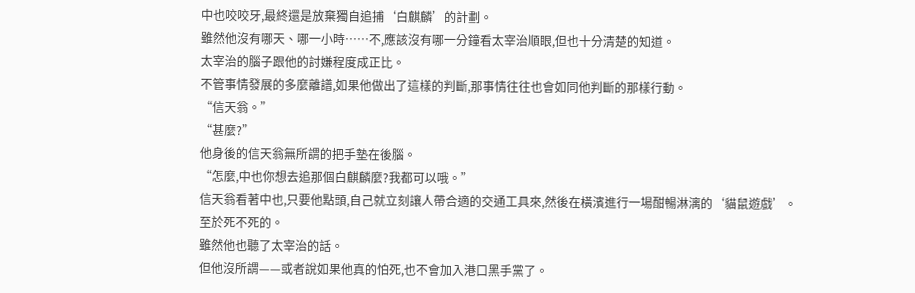中也咬咬牙,最終還是放棄獨自追捕‘白麒麟’的計劃。
雖然他沒有哪天、哪一小時……不,應該沒有哪一分鐘看太宰治順眼,但也十分清楚的知道。
太宰治的腦子跟他的討嫌程度成正比。
不管事情發展的多麼離譜,如果他做出了這樣的判斷,那事情往往也會如同他判斷的那樣行動。
“信天翁。”
“甚麼?”
他身後的信天翁無所謂的把手墊在後腦。
“怎麼,中也你想去追那個白麒麟麼?我都可以哦。”
信天翁看著中也,只要他點頭,自己就立刻讓人帶合適的交通工具來,然後在橫濱進行一場酣暢淋漓的‘貓鼠遊戲’。
至於死不死的。
雖然他也聽了太宰治的話。
但他沒所謂——或者說如果他真的怕死,也不會加入港口黑手黨了。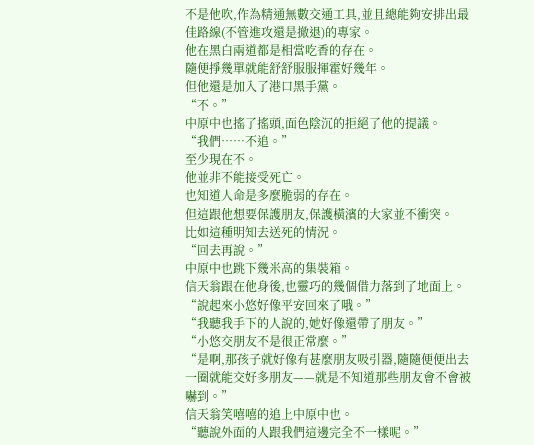不是他吹,作為精通無數交通工具,並且總能夠安排出最佳路線(不管進攻還是撤退)的專家。
他在黑白兩道都是相當吃香的存在。
隨便掙幾單就能舒舒服服揮霍好幾年。
但他還是加入了港口黑手黨。
“不。”
中原中也搖了搖頭,面色陰沉的拒絕了他的提議。
“我們……不追。”
至少現在不。
他並非不能接受死亡。
也知道人命是多麼脆弱的存在。
但這跟他想要保護朋友,保護橫濱的大家並不衝突。
比如這種明知去送死的情況。
“回去再說。”
中原中也跳下幾米高的集裝箱。
信天翁跟在他身後,也靈巧的幾個借力落到了地面上。
“說起來小悠好像平安回來了哦。”
“我聽我手下的人說的,她好像還帶了朋友。”
“小悠交朋友不是很正常麼。”
“是啊,那孩子就好像有甚麼朋友吸引器,隨隨便便出去一圈就能交好多朋友——就是不知道那些朋友會不會被嚇到。”
信天翁笑嘻嘻的追上中原中也。
“聽說外面的人跟我們這邊完全不一樣呢。”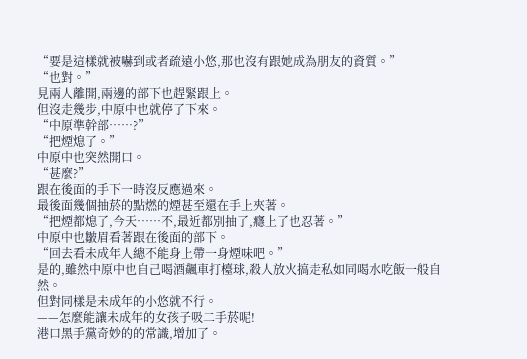“要是這樣就被嚇到或者疏遠小悠,那也沒有跟她成為朋友的資質。”
“也對。”
見兩人離開,兩邊的部下也趕緊跟上。
但沒走幾步,中原中也就停了下來。
“中原準幹部……?”
“把煙熄了。”
中原中也突然開口。
“甚麼?”
跟在後面的手下一時沒反應過來。
最後面幾個抽菸的點燃的煙甚至還在手上夾著。
“把煙都熄了,今天……不,最近都別抽了,癮上了也忍著。”
中原中也皺眉看著跟在後面的部下。
“回去看未成年人總不能身上帶一身煙味吧。”
是的,雖然中原中也自己喝酒飆車打檯球,殺人放火搞走私如同喝水吃飯一般自然。
但對同樣是未成年的小悠就不行。
——怎麼能讓未成年的女孩子吸二手菸呢!
港口黑手黨奇妙的的常識,增加了。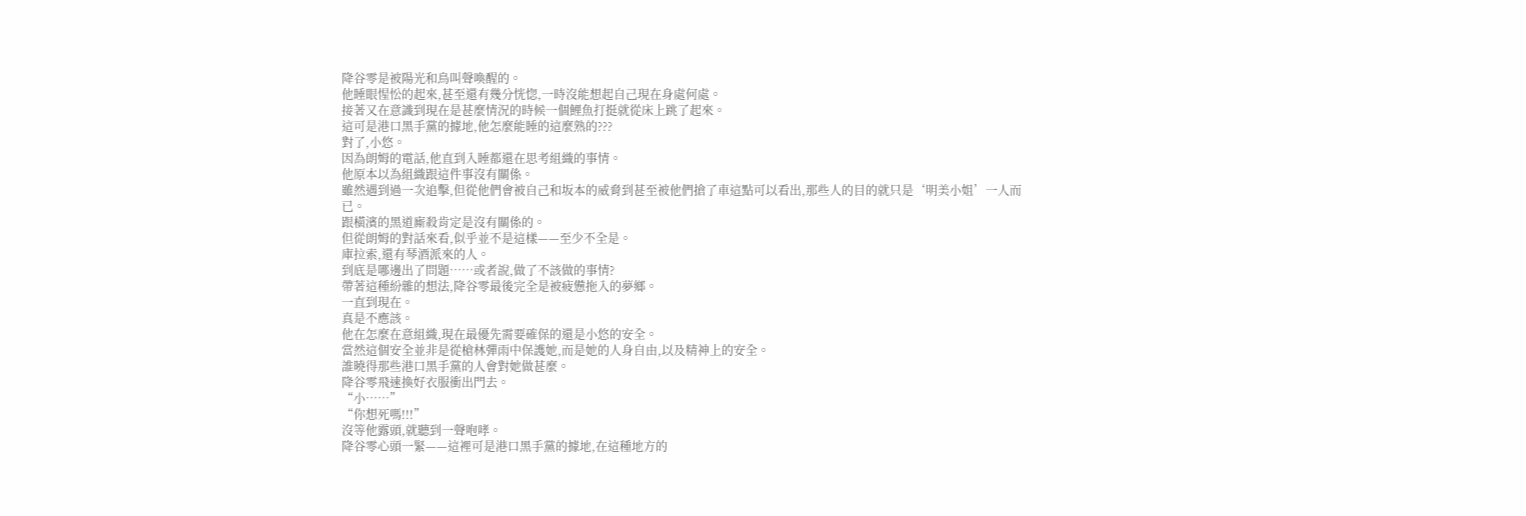降谷零是被陽光和鳥叫聲喚醒的。
他睡眼惺忪的起來,甚至還有幾分恍惚,一時沒能想起自己現在身處何處。
接著又在意識到現在是甚麼情況的時候一個鯉魚打挺就從床上跳了起來。
這可是港口黑手黨的據地,他怎麼能睡的這麼熟的???
對了,小悠。
因為朗姆的電話,他直到入睡都還在思考組織的事情。
他原本以為組織跟這件事沒有關係。
雖然遇到過一次追擊,但從他們會被自己和坂本的威脅到甚至被他們搶了車這點可以看出,那些人的目的就只是‘明美小姐’一人而已。
跟橫濱的黑道廝殺肯定是沒有關係的。
但從朗姆的對話來看,似乎並不是這樣——至少不全是。
庫拉索,還有琴酒派來的人。
到底是哪邊出了問題……或者說,做了不該做的事情?
帶著這種紛雜的想法,降谷零最後完全是被疲憊拖入的夢鄉。
一直到現在。
真是不應該。
他在怎麼在意組織,現在最優先需要確保的還是小悠的安全。
當然這個安全並非是從槍林彈雨中保護她,而是她的人身自由,以及精神上的安全。
誰曉得那些港口黑手黨的人會對她做甚麼。
降谷零飛速換好衣服衝出門去。
“小……”
“你想死嗎!!!”
沒等他露頭,就聽到一聲咆哮。
降谷零心頭一緊——這裡可是港口黑手黨的據地,在這種地方的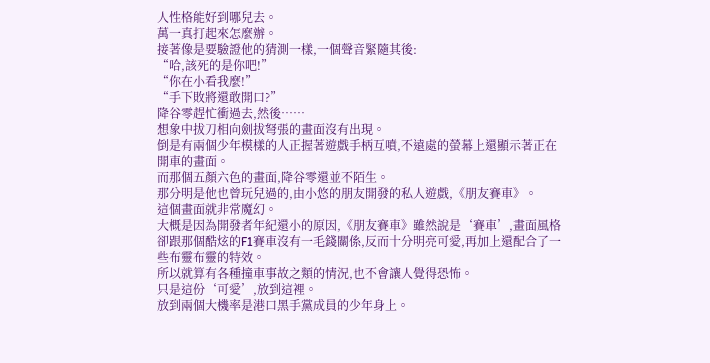人性格能好到哪兒去。
萬一真打起來怎麼辦。
接著像是要驗證他的猜測一樣,一個聲音緊隨其後:
“哈,該死的是你吧!”
“你在小看我麼!”
“手下敗將還敢開口?”
降谷零趕忙衝過去,然後……
想象中拔刀相向劍拔弩張的畫面沒有出現。
倒是有兩個少年模樣的人正握著遊戲手柄互噴,不遠處的螢幕上還顯示著正在開車的畫面。
而那個五顏六色的畫面,降谷零還並不陌生。
那分明是他也曾玩兒過的,由小悠的朋友開發的私人遊戲,《朋友賽車》。
這個畫面就非常魔幻。
大概是因為開發者年紀還小的原因,《朋友賽車》雖然說是‘賽車’,畫面風格卻跟那個酷炫的F1賽車沒有一毛錢關係,反而十分明亮可愛,再加上還配合了一些布靈布靈的特效。
所以就算有各種撞車事故之類的情況,也不會讓人覺得恐怖。
只是這份‘可愛’,放到這裡。
放到兩個大機率是港口黑手黨成員的少年身上。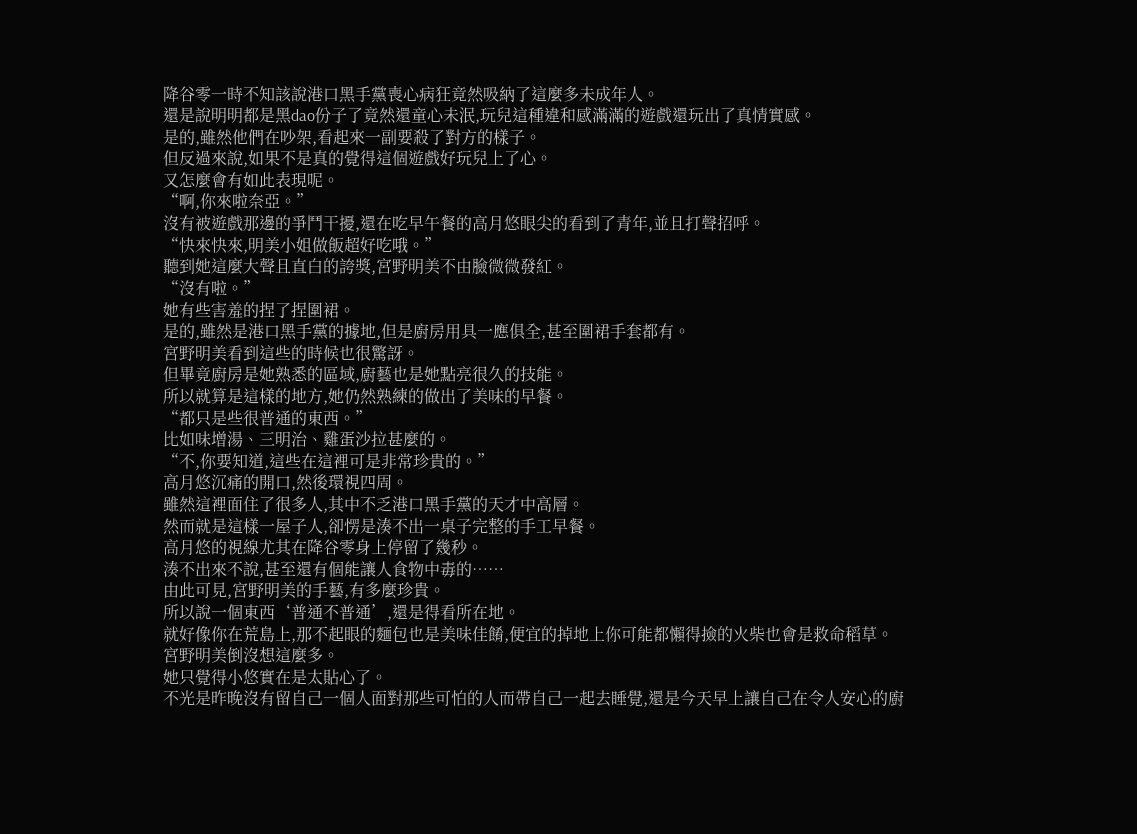降谷零一時不知該說港口黑手黨喪心病狂竟然吸納了這麼多未成年人。
還是說明明都是黑dao份子了竟然還童心未泯,玩兒這種違和感滿滿的遊戲還玩出了真情實感。
是的,雖然他們在吵架,看起來一副要殺了對方的樣子。
但反過來說,如果不是真的覺得這個遊戲好玩兒上了心。
又怎麼會有如此表現呢。
“啊,你來啦奈亞。”
沒有被遊戲那邊的爭鬥干擾,還在吃早午餐的高月悠眼尖的看到了青年,並且打聲招呼。
“快來快來,明美小姐做飯超好吃哦。”
聽到她這麼大聲且直白的誇獎,宮野明美不由臉微微發紅。
“沒有啦。”
她有些害羞的捏了捏圍裙。
是的,雖然是港口黑手黨的據地,但是廚房用具一應俱全,甚至圍裙手套都有。
宮野明美看到這些的時候也很驚訝。
但畢竟廚房是她熟悉的區域,廚藝也是她點亮很久的技能。
所以就算是這樣的地方,她仍然熟練的做出了美味的早餐。
“都只是些很普通的東西。”
比如味增湯、三明治、雞蛋沙拉甚麼的。
“不,你要知道,這些在這裡可是非常珍貴的。”
高月悠沉痛的開口,然後環視四周。
雖然這裡面住了很多人,其中不乏港口黑手黨的天才中高層。
然而就是這樣一屋子人,卻愣是湊不出一桌子完整的手工早餐。
高月悠的視線尤其在降谷零身上停留了幾秒。
湊不出來不說,甚至還有個能讓人食物中毒的……
由此可見,宮野明美的手藝,有多麼珍貴。
所以說一個東西‘普通不普通’,還是得看所在地。
就好像你在荒島上,那不起眼的麵包也是美味佳餚,便宜的掉地上你可能都懶得撿的火柴也會是救命稻草。
宮野明美倒沒想這麼多。
她只覺得小悠實在是太貼心了。
不光是昨晚沒有留自己一個人面對那些可怕的人而帶自己一起去睡覺,還是今天早上讓自己在令人安心的廚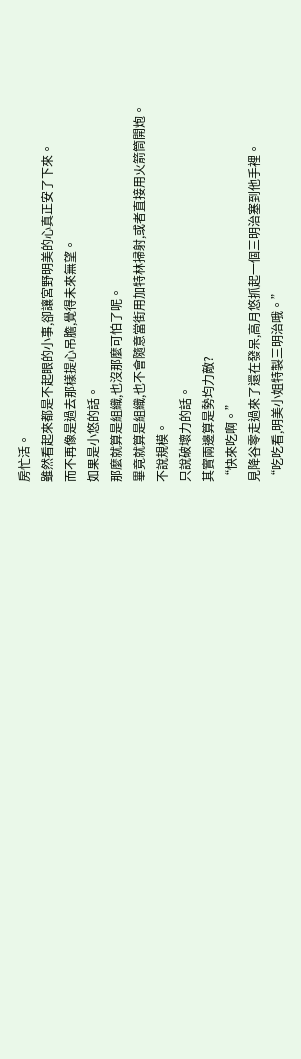房忙活。
雖然看起來都是不起眼的小事,卻讓宮野明美的心真正安了下來。
而不再像是過去那樣提心吊膽,覺得未來無望。
如果是小悠的話。
那麼就算是組織,也沒那麼可怕了呢。
畢竟就算是組織,也不會隨意當街用加特林掃射,或者直接用火箭筒開炮。
不說規模。
只說破壞力的話。
其實兩邊算是勢均力敵?
“快來吃啊。”
見降谷零走過來了還在發呆,高月悠抓起一個三明治塞到他手裡。
“吃吃看,明美小姐特製三明治哦。”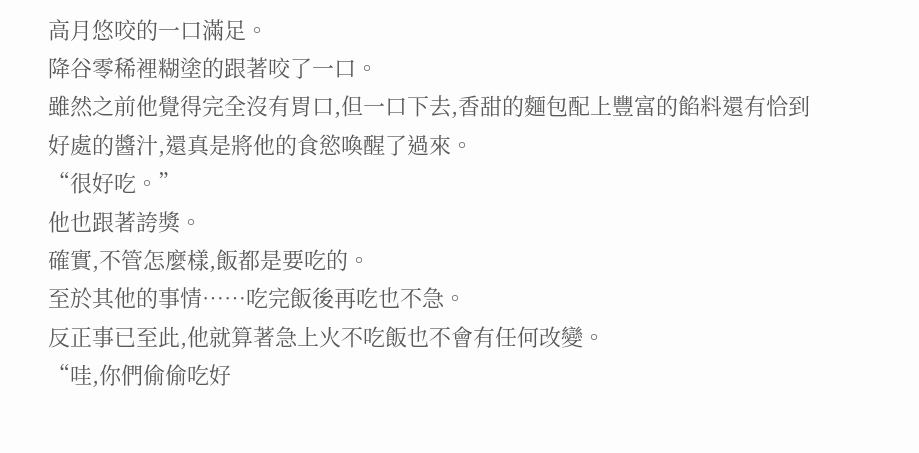高月悠咬的一口滿足。
降谷零稀裡糊塗的跟著咬了一口。
雖然之前他覺得完全沒有胃口,但一口下去,香甜的麵包配上豐富的餡料還有恰到好處的醬汁,還真是將他的食慾喚醒了過來。
“很好吃。”
他也跟著誇獎。
確實,不管怎麼樣,飯都是要吃的。
至於其他的事情……吃完飯後再吃也不急。
反正事已至此,他就算著急上火不吃飯也不會有任何改變。
“哇,你們偷偷吃好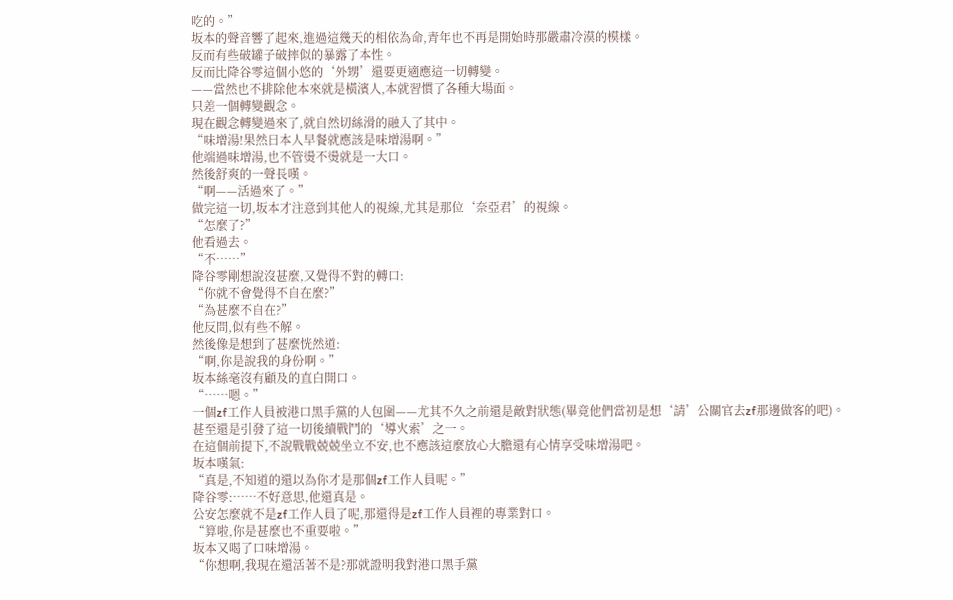吃的。”
坂本的聲音響了起來,進過這幾天的相依為命,青年也不再是開始時那嚴肅冷漠的模樣。
反而有些破罐子破摔似的暴露了本性。
反而比降谷零這個小悠的‘外甥’還要更適應這一切轉變。
——當然也不排除他本來就是橫濱人,本就習慣了各種大場面。
只差一個轉變觀念。
現在觀念轉變過來了,就自然切絲滑的融入了其中。
“味增湯!果然日本人早餐就應該是味增湯啊。”
他端過味增湯,也不管燙不燙就是一大口。
然後舒爽的一聲長嘆。
“啊——活過來了。”
做完這一切,坂本才注意到其他人的視線,尤其是那位‘奈亞君’的視線。
“怎麼了?”
他看過去。
“不……”
降谷零剛想說沒甚麼,又覺得不對的轉口:
“你就不會覺得不自在麼?”
“為甚麼不自在?”
他反問,似有些不解。
然後像是想到了甚麼恍然道:
“啊,你是說我的身份啊。”
坂本絲毫沒有顧及的直白開口。
“……嗯。”
一個zf工作人員被港口黑手黨的人包圍——尤其不久之前還是敵對狀態(畢竟他們當初是想‘請’公關官去zf那邊做客的吧)。
甚至還是引發了這一切後續戰鬥的‘導火索’之一。
在這個前提下,不說戰戰兢兢坐立不安,也不應該這麼放心大膽還有心情享受味增湯吧。
坂本嘆氣:
“真是,不知道的還以為你才是那個zf工作人員呢。”
降谷零:……不好意思,他還真是。
公安怎麼就不是zf工作人員了呢,那還得是zf工作人員裡的專業對口。
“算啦,你是甚麼也不重要啦。”
坂本又喝了口味增湯。
“你想啊,我現在還活著不是?那就證明我對港口黑手黨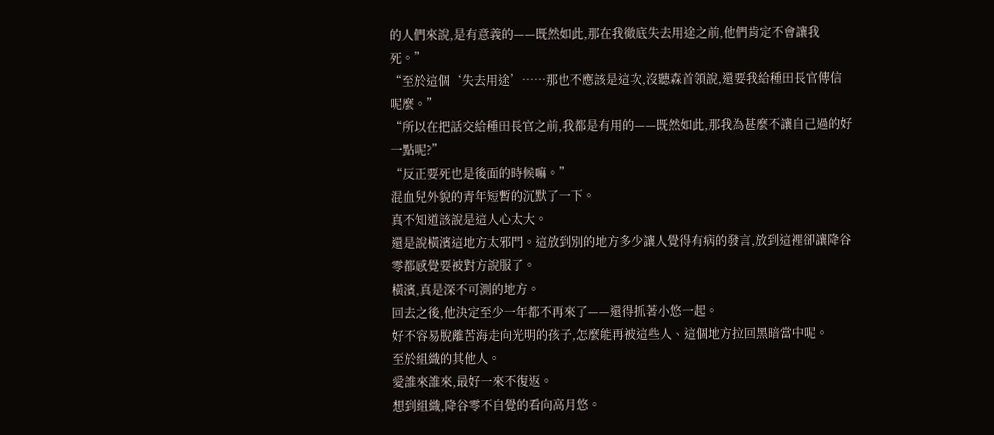的人們來說,是有意義的——既然如此,那在我徹底失去用途之前,他們肯定不會讓我死。”
“至於這個‘失去用途’……那也不應該是這次,沒聽森首領說,還要我給種田長官傳信呢麼。”
“所以在把話交給種田長官之前,我都是有用的——既然如此,那我為甚麼不讓自己過的好一點呢?”
“反正要死也是後面的時候嘛。”
混血兒外貌的青年短暫的沉默了一下。
真不知道該說是這人心太大。
還是說橫濱這地方太邪門。這放到別的地方多少讓人覺得有病的發言,放到這裡卻讓降谷零都感覺要被對方說服了。
橫濱,真是深不可測的地方。
回去之後,他決定至少一年都不再來了——還得抓著小悠一起。
好不容易脫離苦海走向光明的孩子,怎麼能再被這些人、這個地方拉回黑暗當中呢。
至於組織的其他人。
愛誰來誰來,最好一來不復返。
想到組織,降谷零不自覺的看向高月悠。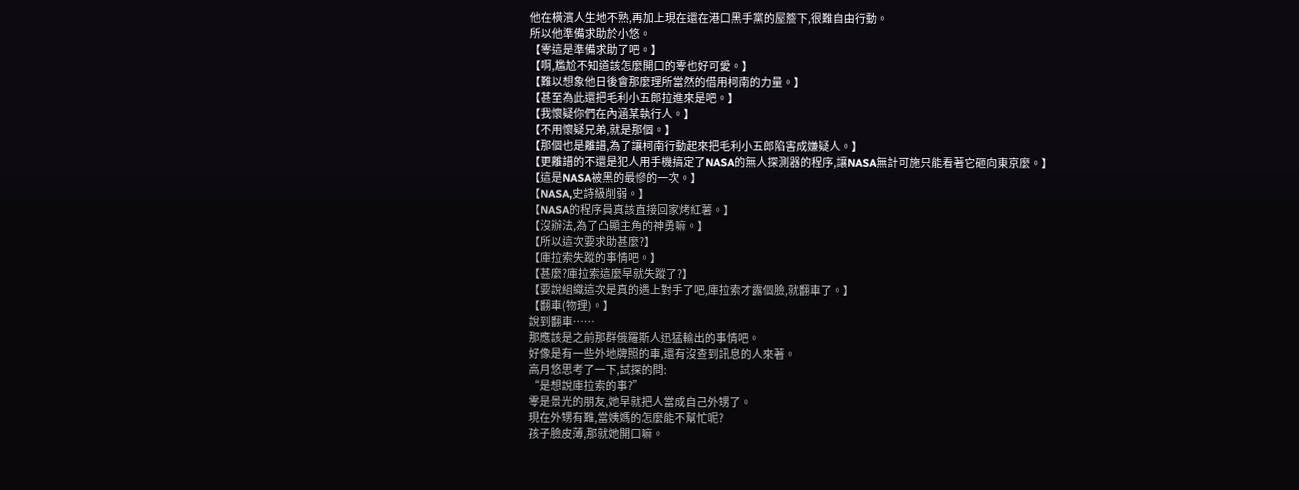他在橫濱人生地不熟,再加上現在還在港口黑手黨的屋簷下,很難自由行動。
所以他準備求助於小悠。
【零這是準備求助了吧。】
【啊,尷尬不知道該怎麼開口的零也好可愛。】
【難以想象他日後會那麼理所當然的借用柯南的力量。】
【甚至為此還把毛利小五郎拉進來是吧。】
【我懷疑你們在內涵某執行人。】
【不用懷疑兄弟,就是那個。】
【那個也是離譜,為了讓柯南行動起來把毛利小五郎陷害成嫌疑人。】
【更離譜的不還是犯人用手機搞定了NASA的無人探測器的程序,讓NASA無計可施只能看著它砸向東京麼。】
【這是NASA被黑的最慘的一次。】
【NASA,史詩級削弱。】
【NASA的程序員真該直接回家烤紅薯。】
【沒辦法,為了凸顯主角的神勇嘛。】
【所以這次要求助甚麼?】
【庫拉索失蹤的事情吧。】
【甚麼?庫拉索這麼早就失蹤了?】
【要說組織這次是真的遇上對手了吧,庫拉索才露個臉,就翻車了。】
【翻車(物理)。】
說到翻車……
那應該是之前那群俄羅斯人迅猛輸出的事情吧。
好像是有一些外地牌照的車,還有沒查到訊息的人來著。
高月悠思考了一下,試探的問:
“是想說庫拉索的事?”
零是景光的朋友,她早就把人當成自己外甥了。
現在外甥有難,當姨媽的怎麼能不幫忙呢?
孩子臉皮薄,那就她開口嘛。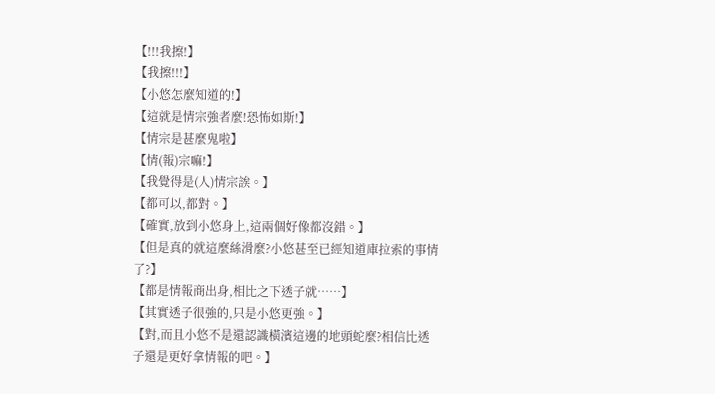【!!!我擦!】
【我擦!!!】
【小悠怎麼知道的!】
【這就是情宗強者麼!恐怖如斯!】
【情宗是甚麼鬼啦】
【情(報)宗嘛!】
【我覺得是(人)情宗誒。】
【都可以,都對。】
【確實,放到小悠身上,這兩個好像都沒錯。】
【但是真的就這麼絲滑麼?小悠甚至已經知道庫拉索的事情了?】
【都是情報商出身,相比之下透子就……】
【其實透子很強的,只是小悠更強。】
【對,而且小悠不是還認識橫濱這邊的地頭蛇麼?相信比透子還是更好拿情報的吧。】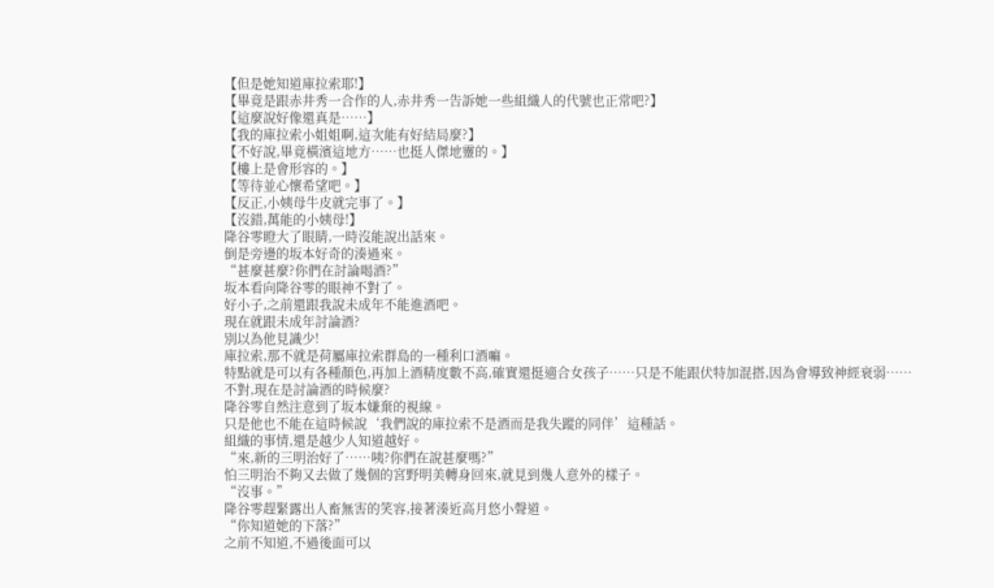【但是她知道庫拉索耶!】
【畢竟是跟赤井秀一合作的人,赤井秀一告訴她一些組織人的代號也正常吧?】
【這麼說好像還真是……】
【我的庫拉索小姐姐啊,這次能有好結局麼?】
【不好說,畢竟橫濱這地方……也挺人傑地靈的。】
【樓上是會形容的。】
【等待並心懷希望吧。】
【反正,小姨母牛皮就完事了。】
【沒錯,萬能的小姨母!】
降谷零瞪大了眼睛,一時沒能說出話來。
倒是旁邊的坂本好奇的湊過來。
“甚麼甚麼?你們在討論喝酒?”
坂本看向降谷零的眼神不對了。
好小子,之前還跟我說未成年不能進酒吧。
現在就跟未成年討論酒?
別以為他見識少!
庫拉索,那不就是荷屬庫拉索群島的一種利口酒嘛。
特點就是可以有各種顏色,再加上酒精度數不高,確實還挺適合女孩子……只是不能跟伏特加混搭,因為會導致神經衰弱……
不對,現在是討論酒的時候麼?
降谷零自然注意到了坂本嫌棄的視線。
只是他也不能在這時候說‘我們說的庫拉索不是酒而是我失蹤的同伴’這種話。
組織的事情,還是越少人知道越好。
“來,新的三明治好了……咦?你們在說甚麼嗎?”
怕三明治不夠又去做了幾個的宮野明美轉身回來,就見到幾人意外的樣子。
“沒事。”
降谷零趕緊露出人畜無害的笑容,接著湊近高月悠小聲道。
“你知道她的下落?”
之前不知道,不過後面可以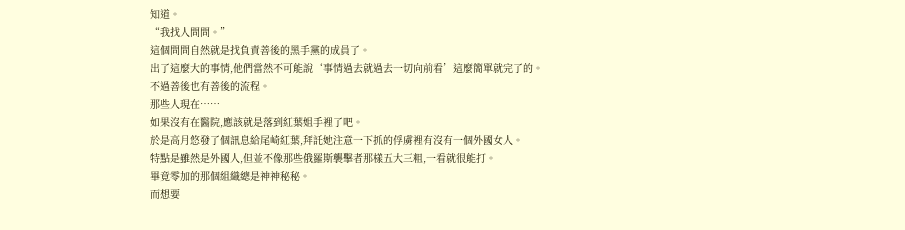知道。
“我找人問問。”
這個問問自然就是找負責善後的黑手黨的成員了。
出了這麼大的事情,他們當然不可能說‘事情過去就過去一切向前看’這麼簡單就完了的。
不過善後也有善後的流程。
那些人現在……
如果沒有在醫院,應該就是落到紅葉姐手裡了吧。
於是高月悠發了個訊息給尾崎紅葉,拜託她注意一下抓的俘虜裡有沒有一個外國女人。
特點是雖然是外國人,但並不像那些俄羅斯襲擊者那樣五大三粗,一看就很能打。
畢竟零加的那個組織總是神神秘秘。
而想要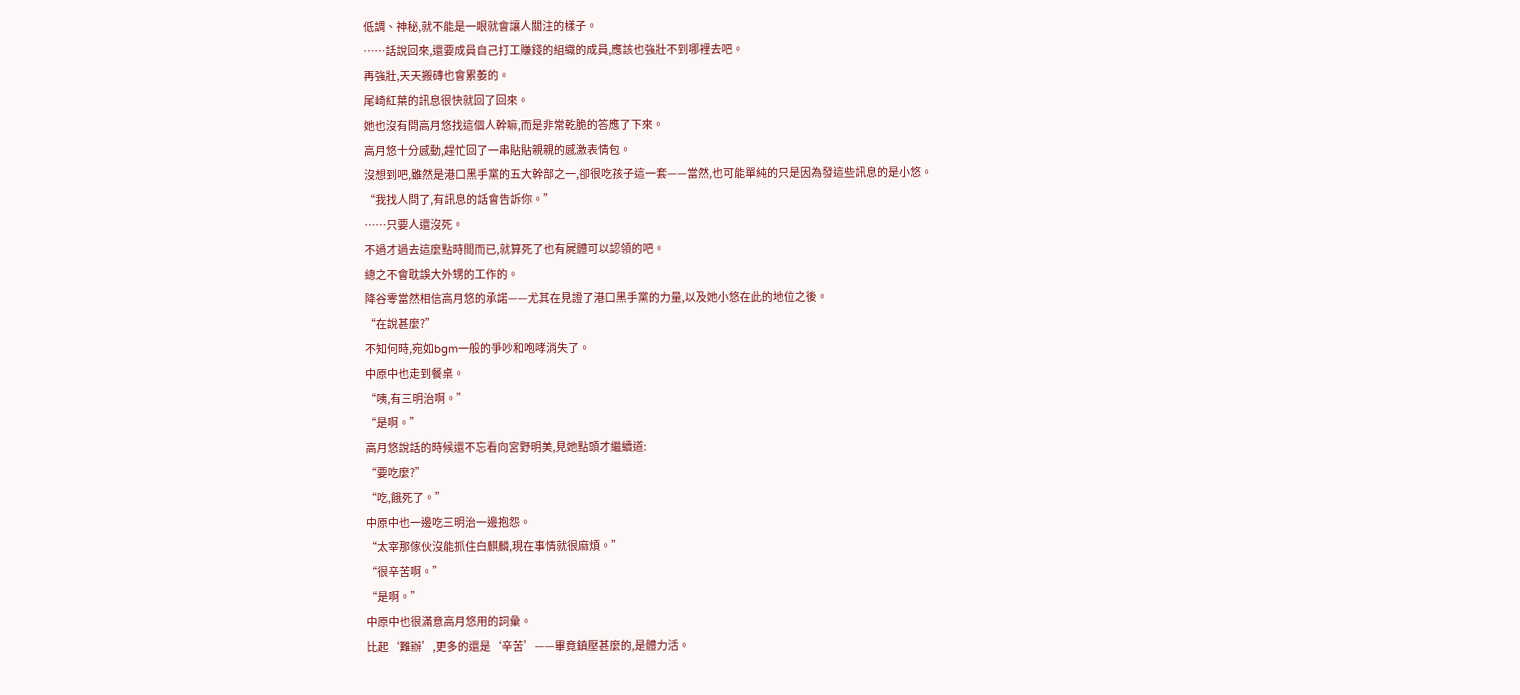低調、神秘,就不能是一眼就會讓人關注的樣子。
……話說回來,還要成員自己打工賺錢的組織的成員,應該也強壯不到哪裡去吧。
再強壯,天天搬磚也會累萎的。
尾崎紅葉的訊息很快就回了回來。
她也沒有問高月悠找這個人幹嘛,而是非常乾脆的答應了下來。
高月悠十分感動,趕忙回了一串貼貼親親的感激表情包。
沒想到吧,雖然是港口黑手黨的五大幹部之一,卻很吃孩子這一套——當然,也可能單純的只是因為發這些訊息的是小悠。
“我找人問了,有訊息的話會告訴你。”
……只要人還沒死。
不過才過去這麼點時間而已,就算死了也有屍體可以認領的吧。
總之不會耽誤大外甥的工作的。
降谷零當然相信高月悠的承諾——尤其在見證了港口黑手黨的力量,以及她小悠在此的地位之後。
“在說甚麼?”
不知何時,宛如bgm一般的爭吵和咆哮消失了。
中原中也走到餐桌。
“咦,有三明治啊。”
“是啊。”
高月悠說話的時候還不忘看向宮野明美,見她點頭才繼續道:
“要吃麼?”
“吃,餓死了。”
中原中也一邊吃三明治一邊抱怨。
“太宰那傢伙沒能抓住白麒麟,現在事情就很麻煩。”
“很辛苦啊。”
“是啊。”
中原中也很滿意高月悠用的詞彙。
比起‘難辦’,更多的還是‘辛苦’——畢竟鎮壓甚麼的,是體力活。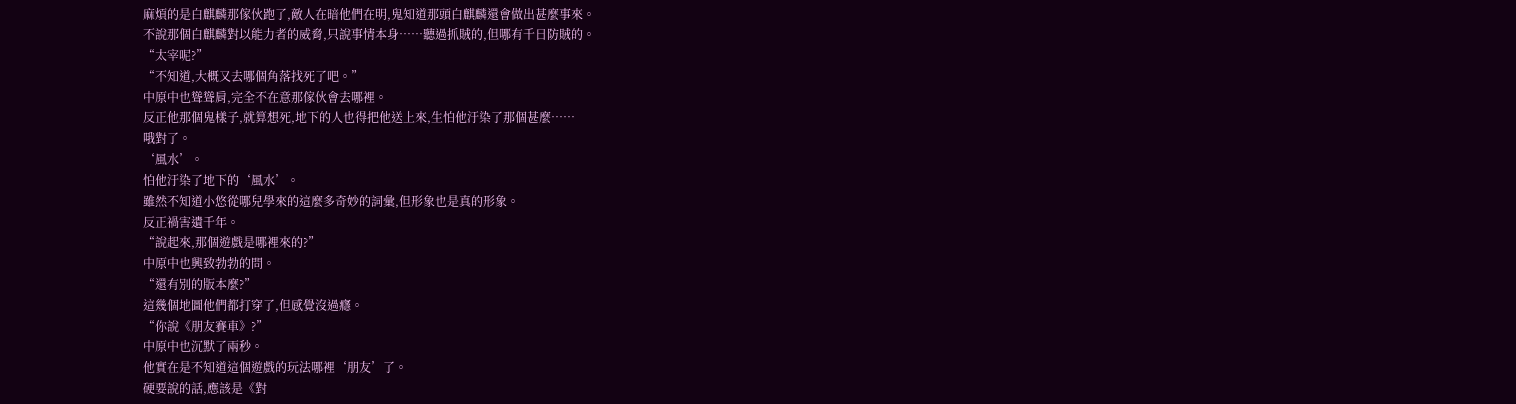麻煩的是白麒麟那傢伙跑了,敵人在暗他們在明,鬼知道那頭白麒麟還會做出甚麼事來。
不說那個白麒麟對以能力者的威脅,只說事情本身……聽過抓賊的,但哪有千日防賊的。
“太宰呢?”
“不知道,大概又去哪個角落找死了吧。”
中原中也聳聳肩,完全不在意那傢伙會去哪裡。
反正他那個鬼樣子,就算想死,地下的人也得把他送上來,生怕他汙染了那個甚麼……
哦對了。
‘風水’。
怕他汙染了地下的‘風水’。
雖然不知道小悠從哪兒學來的這麼多奇妙的詞彙,但形象也是真的形象。
反正禍害遺千年。
“說起來,那個遊戲是哪裡來的?”
中原中也興致勃勃的問。
“還有別的版本麼?”
這幾個地圖他們都打穿了,但感覺沒過癮。
“你說《朋友賽車》?”
中原中也沉默了兩秒。
他實在是不知道這個遊戲的玩法哪裡‘朋友’了。
硬要說的話,應該是《對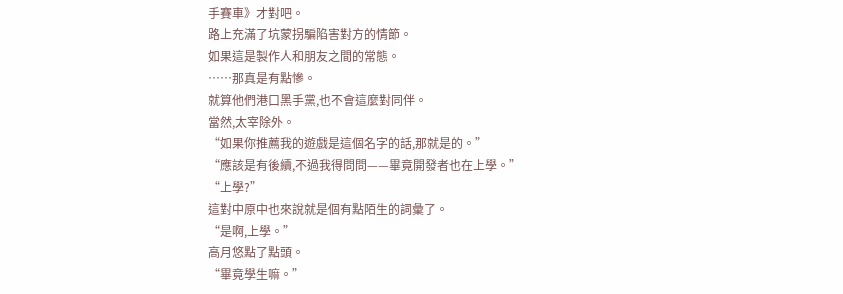手賽車》才對吧。
路上充滿了坑蒙拐騙陷害對方的情節。
如果這是製作人和朋友之間的常態。
……那真是有點慘。
就算他們港口黑手黨,也不會這麼對同伴。
當然,太宰除外。
“如果你推薦我的遊戲是這個名字的話,那就是的。”
“應該是有後續,不過我得問問——畢竟開發者也在上學。”
“上學?”
這對中原中也來說就是個有點陌生的詞彙了。
“是啊,上學。”
高月悠點了點頭。
“畢竟學生嘛。”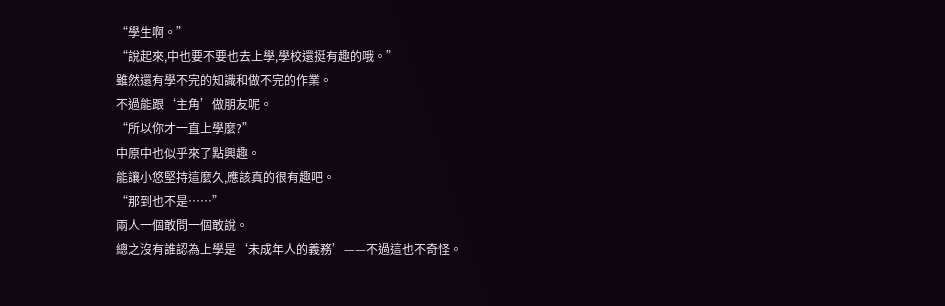“學生啊。”
“說起來,中也要不要也去上學,學校還挺有趣的哦。”
雖然還有學不完的知識和做不完的作業。
不過能跟‘主角’做朋友呢。
“所以你才一直上學麼?”
中原中也似乎來了點興趣。
能讓小悠堅持這麼久,應該真的很有趣吧。
“那到也不是……”
兩人一個敢問一個敢說。
總之沒有誰認為上學是‘未成年人的義務’——不過這也不奇怪。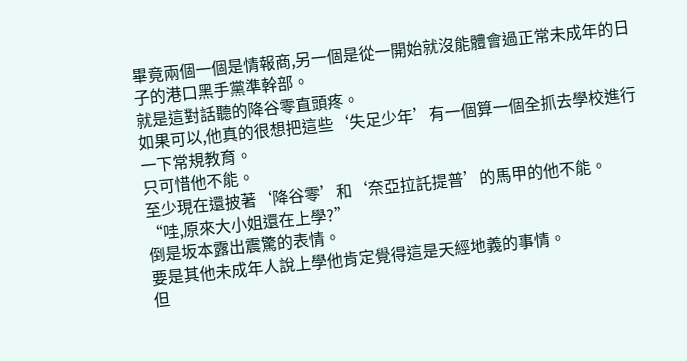畢竟兩個一個是情報商,另一個是從一開始就沒能體會過正常未成年的日子的港口黑手黨準幹部。
就是這對話聽的降谷零直頭疼。
如果可以,他真的很想把這些‘失足少年’有一個算一個全抓去學校進行一下常規教育。
只可惜他不能。
至少現在還披著‘降谷零’和‘奈亞拉託提普’的馬甲的他不能。
“哇,原來大小姐還在上學?”
倒是坂本露出震驚的表情。
要是其他未成年人說上學他肯定覺得這是天經地義的事情。
但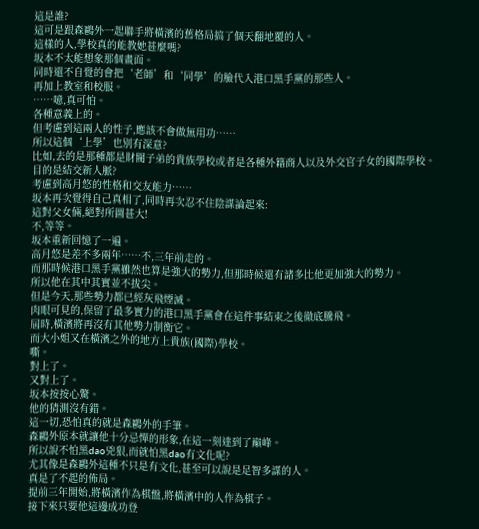這是誰?
這可是跟森鷗外一起聯手將橫濱的舊格局搞了個天翻地覆的人。
這樣的人,學校真的能教她甚麼嗎?
坂本不太能想象那個畫面。
同時還不自覺的會把‘老師’和‘同學’的臉代入港口黑手黨的那些人。
再加上教室和校服。
……噫,真可怕。
各種意義上的。
但考慮到這兩人的性子,應該不會做無用功……
所以這個‘上學’也別有深意?
比如,去的是那種都是財閥子弟的貴族學校或者是各種外籍商人以及外交官子女的國際學校。
目的是結交新人脈?
考慮到高月悠的性格和交友能力……
坂本再次覺得自己真相了,同時再次忍不住陰謀論起來:
這對父女倆,絕對所圖甚大!
不,等等。
坂本重新回憶了一遍。
高月悠是差不多兩年……不,三年前走的。
而那時候港口黑手黨雖然也算是強大的勢力,但那時候還有諸多比他更加強大的勢力。
所以他在其中其實並不拔尖。
但是今天,那些勢力都已經灰飛煙滅。
肉眼可見的,保留了最多實力的港口黑手黨會在這件事結束之後徹底騰飛。
屆時,橫濱將再沒有其他勢力制衡它。
而大小姐又在橫濱之外的地方上貴族(國際)學校。
嘶。
對上了。
又對上了。
坂本按按心驚。
他的猜測沒有錯。
這一切,恐怕真的就是森鷗外的手筆。
森鷗外原本就讓他十分忌憚的形象,在這一刻達到了巔峰。
所以說不怕黑dao兇狠,而就怕黑dao有文化呢?
尤其像是森鷗外這種不只是有文化,甚至可以說是足智多謀的人。
真是了不起的佈局。
提前三年開始,將橫濱作為棋盤,將橫濱中的人作為棋子。
接下來只要他這邊成功登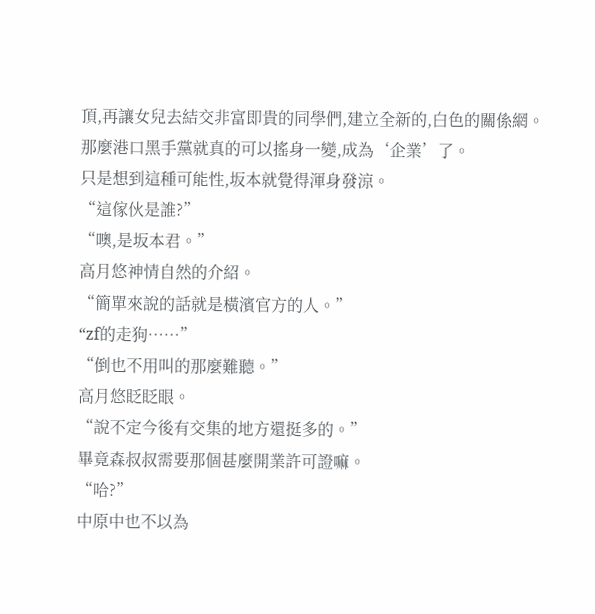頂,再讓女兒去結交非富即貴的同學們,建立全新的,白色的關係網。
那麼港口黑手黨就真的可以搖身一變,成為‘企業’了。
只是想到這種可能性,坂本就覺得渾身發涼。
“這傢伙是誰?”
“噢,是坂本君。”
高月悠神情自然的介紹。
“簡單來說的話就是橫濱官方的人。”
“zf的走狗……”
“倒也不用叫的那麼難聽。”
高月悠眨眨眼。
“說不定今後有交集的地方還挺多的。”
畢竟森叔叔需要那個甚麼開業許可證嘛。
“哈?”
中原中也不以為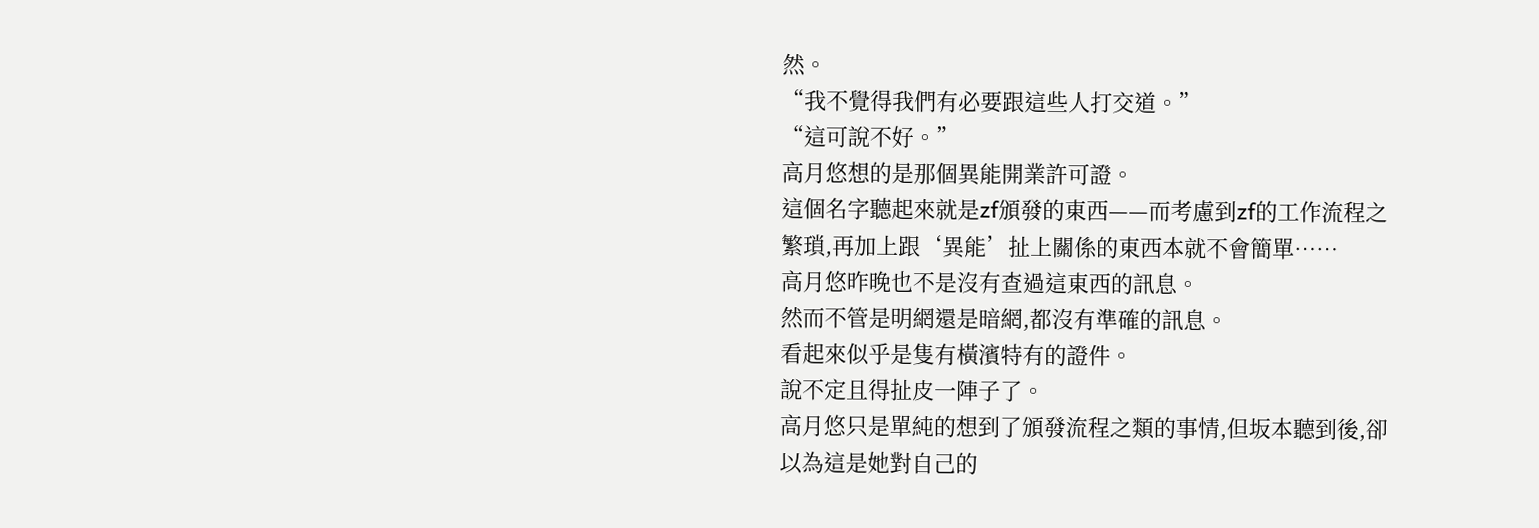然。
“我不覺得我們有必要跟這些人打交道。”
“這可說不好。”
高月悠想的是那個異能開業許可證。
這個名字聽起來就是zf頒發的東西——而考慮到zf的工作流程之繁瑣,再加上跟‘異能’扯上關係的東西本就不會簡單……
高月悠昨晚也不是沒有查過這東西的訊息。
然而不管是明網還是暗網,都沒有準確的訊息。
看起來似乎是隻有橫濱特有的證件。
說不定且得扯皮一陣子了。
高月悠只是單純的想到了頒發流程之類的事情,但坂本聽到後,卻以為這是她對自己的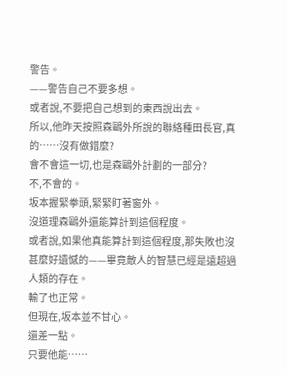警告。
——警告自己不要多想。
或者說,不要把自己想到的東西說出去。
所以,他昨天按照森鷗外所說的聯絡種田長官,真的……沒有做錯麼?
會不會這一切,也是森鷗外計劃的一部分?
不,不會的。
坂本握緊拳頭,緊緊盯著窗外。
沒道理森鷗外還能算計到這個程度。
或者說,如果他真能算計到這個程度,那失敗也沒甚麼好遺憾的——畢竟敵人的智慧已經是遠超過人類的存在。
輸了也正常。
但現在,坂本並不甘心。
還差一點。
只要他能……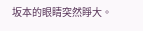坂本的眼睛突然睜大。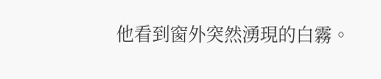他看到窗外突然湧現的白霧。